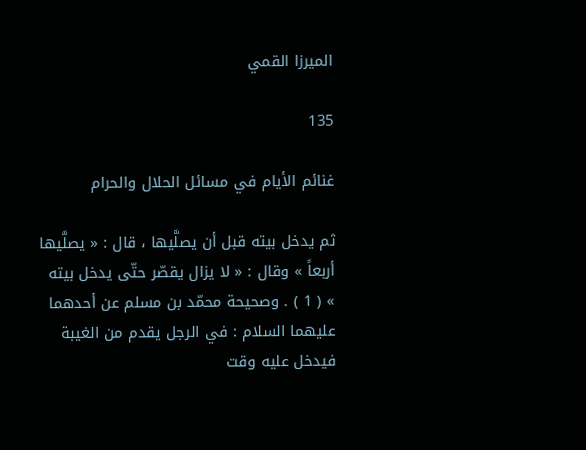الميرزا القمي

135

غنائم الأيام في مسائل الحلال والحرام

ثم يدخل بيته قبل أن يصلَّيها ، قال : « يصلَّيها أربعاً » وقال : « لا يزال يقصّر حتّى يدخل بيته » ( 1 ) . وصحيحة محمّد بن مسلم عن أحدهما عليهما السلام : في الرجل يقدم من الغيبة فيدخل عليه وقت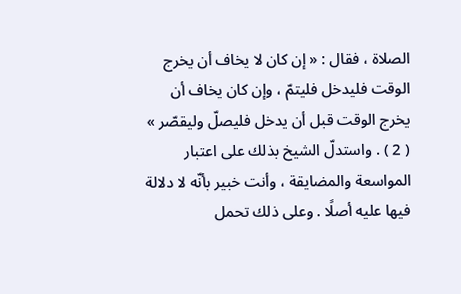الصلاة ، فقال : « إن كان لا يخاف أن يخرج الوقت فليدخل فليتمّ ، وإن كان يخاف أن يخرج الوقت قبل أن يدخل فليصلّ وليقصّر » ( 2 ) . واستدلّ الشيخ بذلك على اعتبار المواسعة والمضايقة ، وأنت خبير بأنّه لا دلالة فيها عليه أصلًا . وعلى ذلك تحمل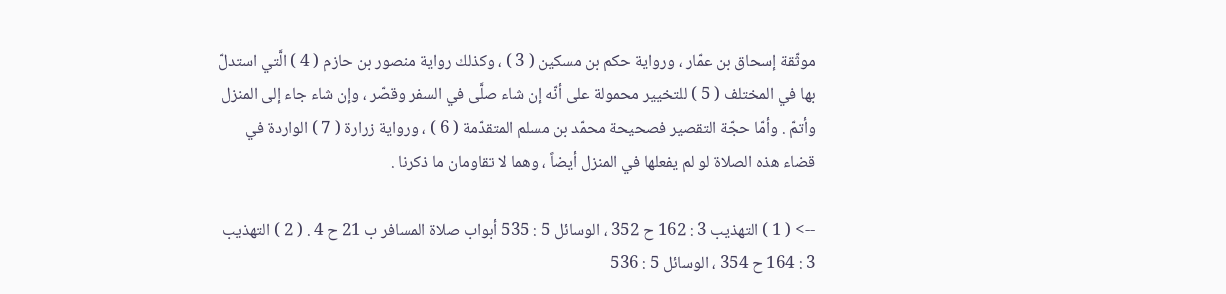موثّقة إسحاق بن عمّار ، ورواية حكم بن مسكين ( 3 ) ، وكذلك رواية منصور بن حازم ( 4 ) الَّتي استدلّ بها في المختلف ( 5 ) للتخيير محمولة على أنّه إن شاء صلَّى في السفر وقصّر ، وإن شاء جاء إلى المنزل وأتمّ . وأمّا حجّة التقصير فصحيحة محمّد بن مسلم المتقدّمة ( 6 ) ، ورواية زرارة ( 7 ) الواردة في قضاء هذه الصلاة لو لم يفعلها في المنزل أيضاً ، وهما لا تقاومان ما ذكرنا .

--> ( 1 ) التهذيب 3 : 162 ح 352 ، الوسائل 5 : 535 أبواب صلاة المسافر ب 21 ح 4 . ( 2 ) التهذيب 3 : 164 ح 354 ، الوسائل 5 : 536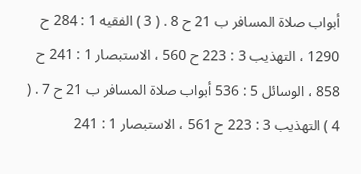أبواب صلاة المسافر ب 21 ح 8 . ( 3 ) الفقيه 1 : 284 ح 1290 ، التهذيب 3 : 223 ح 560 ، الاستبصار 1 : 241 ح 858 ، الوسائل 5 : 536 أبواب صلاة المسافر ب 21 ح 7 . ( 4 ) التهذيب 3 : 223 ح 561 ، الاستبصار 1 : 241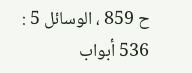ح 859 ، الوسائل 5 : 536 أبواب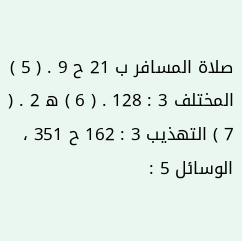صلاة المسافر ب 21 ح 9 . ( 5 ) المختلف 3 : 128 . ( 6 ) ه 2 . ( 7 ) التهذيب 3 : 162 ح 351 ، الوسائل 5 :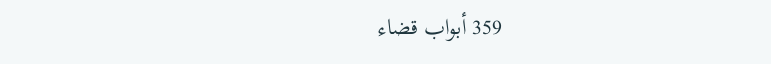359 أبواب قضاء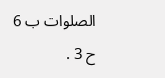الصلوات ب 6 ح 3 .